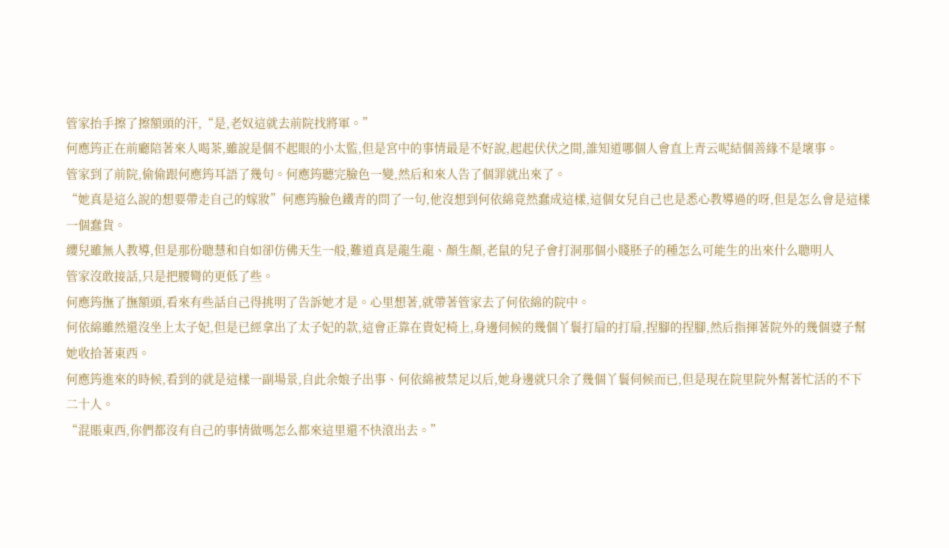管家抬手擦了擦額頭的汗,“是,老奴這就去前院找將軍。”
何應筠正在前廳陪著來人喝茶,雖說是個不起眼的小太監,但是宮中的事情最是不好說,起起伏伏之間,誰知道哪個人會直上青云呢結個善緣不是壞事。
管家到了前院,偷偷跟何應筠耳語了幾句。何應筠聽完臉色一變,然后和來人告了個罪就出來了。
“她真是這么說的想要帶走自己的嫁妝”何應筠臉色鐵青的問了一句,他沒想到何依綿竟然蠢成這樣,這個女兒自己也是悉心教導過的呀,但是怎么會是這樣一個蠢貨。
纓兒雖無人教導,但是那份聰慧和自如卻仿佛天生一般,難道真是龍生龍、顏生顏,老鼠的兒子會打洞那個小賤胚子的種怎么可能生的出來什么聰明人
管家沒敢接話,只是把腰彎的更低了些。
何應筠撫了撫額頭,看來有些話自己得挑明了告訴她才是。心里想著,就帶著管家去了何依綿的院中。
何依綿雖然還沒坐上太子妃,但是已經拿出了太子妃的款,這會正靠在貴妃椅上,身邊伺候的幾個丫鬟打扇的打扇,捏腳的捏腳,然后指揮著院外的幾個婆子幫她收拾著東西。
何應筠進來的時候,看到的就是這樣一副場景,自此余娘子出事、何依綿被禁足以后,她身邊就只余了幾個丫鬟伺候而已,但是現在院里院外幫著忙活的不下二十人。
“混賬東西,你們都沒有自己的事情做嗎怎么都來這里還不快滾出去。”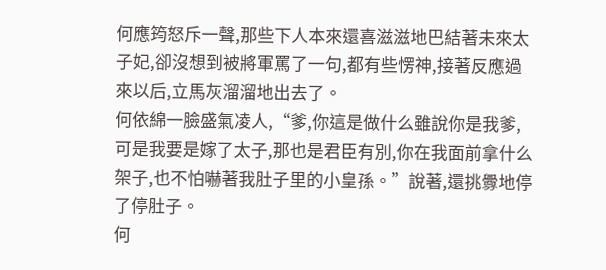何應筠怒斥一聲,那些下人本來還喜滋滋地巴結著未來太子妃,卻沒想到被將軍罵了一句,都有些愣神,接著反應過來以后,立馬灰溜溜地出去了。
何依綿一臉盛氣凌人,“爹,你這是做什么雖說你是我爹,可是我要是嫁了太子,那也是君臣有別,你在我面前拿什么架子,也不怕嚇著我肚子里的小皇孫。”說著,還挑釁地停了停肚子。
何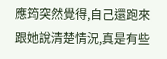應筠突然覺得,自己還跑來跟她說清楚情況,真是有些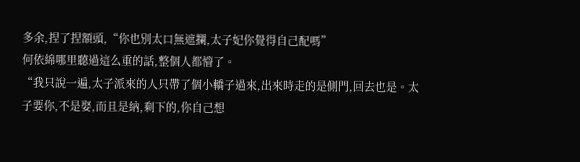多余,捏了捏額頭,“你也別太口無遮攔,太子妃你覺得自己配嗎”
何依綿哪里聽過這么重的話,整個人都懵了。
“我只說一遍,太子派來的人只帶了個小轎子過來,出來時走的是側門,回去也是。太子要你,不是娶,而且是納,剩下的,你自己想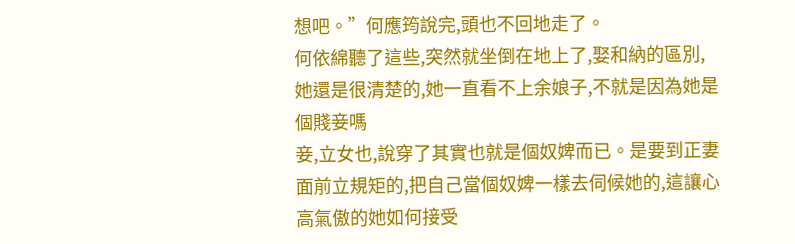想吧。”何應筠說完,頭也不回地走了。
何依綿聽了這些,突然就坐倒在地上了,娶和納的區別,她還是很清楚的,她一直看不上余娘子,不就是因為她是個賤妾嗎
妾,立女也,說穿了其實也就是個奴婢而已。是要到正妻面前立規矩的,把自己當個奴婢一樣去伺候她的,這讓心高氣傲的她如何接受